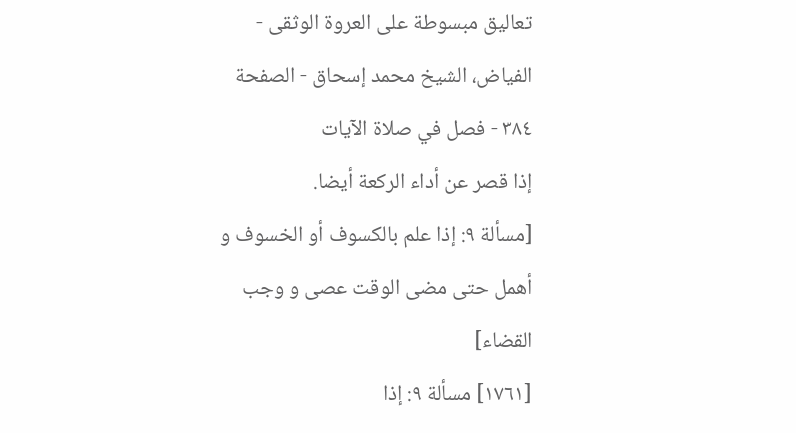تعاليق مبسوطة على العروة الوثقى - الفياض، الشيخ محمد إسحاق - الصفحة ٣٨٤ - فصل في صلاة الآيات
إذا قصر عن أداء الركعة أيضا.
[مسألة ٩: إذا علم بالكسوف أو الخسوف و أهمل حتى مضى الوقت عصى و وجب القضاء]
[١٧٦١] مسألة ٩: إذا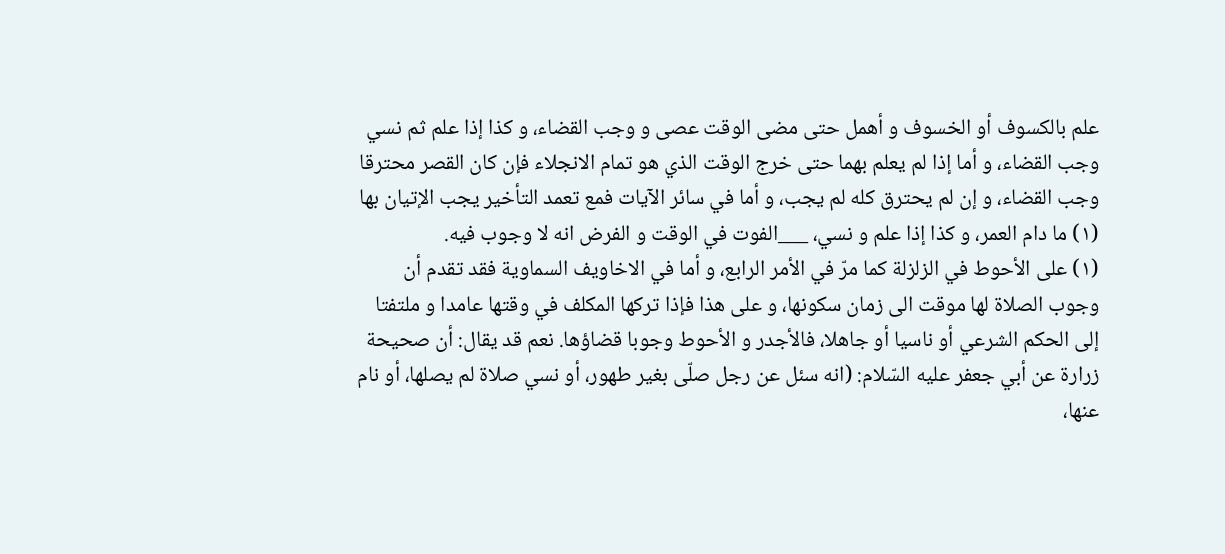علم بالكسوف أو الخسوف و أهمل حتى مضى الوقت عصى و وجب القضاء، و كذا إذا علم ثم نسي وجب القضاء، و أما إذا لم يعلم بهما حتى خرج الوقت الذي هو تمام الانجلاء فإن كان القصر محترقا وجب القضاء، و إن لم يحترق كله لم يجب، و أما في سائر الآيات فمع تعمد التأخير يجب الإتيان بها (١) ما دام العمر، و كذا إذا علم و نسي، ___الفوت في الوقت و الفرض انه لا وجوب فيه.
(١) على الأحوط في الزلزلة كما مرّ في الأمر الرابع، و أما في الاخاويف السماوية فقد تقدم أن وجوب الصلاة لها موقت الى زمان سكونها، و على هذا فإذا تركها المكلف في وقتها عامدا و ملتفتا إلى الحكم الشرعي أو ناسيا أو جاهلا، فالأجدر و الأحوط وجوبا قضاؤها. نعم قد يقال: أن صحيحة زرارة عن أبي جعفر عليه السّلام: (انه سئل عن رجل صلّى بغير طهور، أو نسي صلاة لم يصلها، أو نام عنها،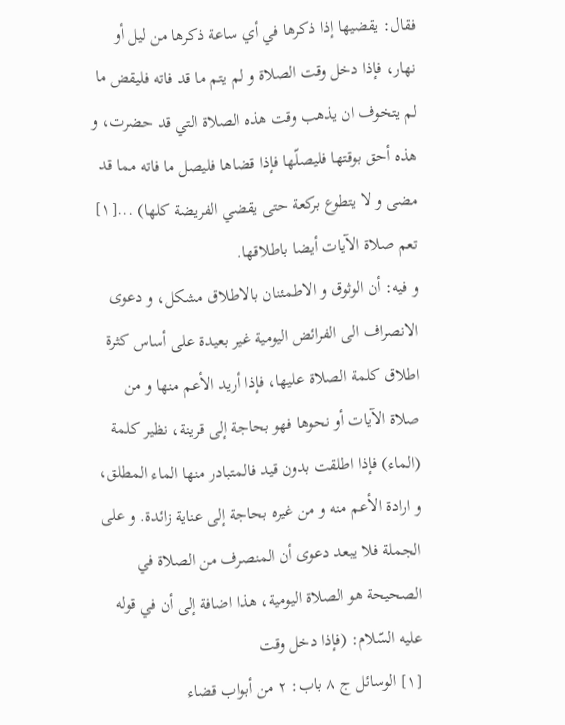فقال: يقضيها إذا ذكرها في أي ساعة ذكرها من ليل أو نهار، فإذا دخل وقت الصلاة و لم يتم ما قد فاته فليقض ما لم يتخوف ان يذهب وقت هذه الصلاة التي قد حضرت، و هذه أحق بوقتها فليصلّها فإذا قضاها فليصل ما فاته مما قد مضى و لا يتطوع بركعة حتى يقضي الفريضة كلها) ...[١] تعم صلاة الآيات أيضا باطلاقها.
و فيه: أن الوثوق و الاطمئنان بالاطلاق مشكل، و دعوى الانصراف الى الفرائض اليومية غير بعيدة على أساس كثرة اطلاق كلمة الصلاة عليها، فإذا أريد الأعم منها و من صلاة الآيات أو نحوها فهو بحاجة إلى قرينة، نظير كلمة (الماء) فإذا اطلقت بدون قيد فالمتبادر منها الماء المطلق، و ارادة الأعم منه و من غيره بحاجة إلى عناية زائدة. و على الجملة فلا يبعد دعوى أن المنصرف من الصلاة في الصحيحة هو الصلاة اليومية، هذا اضافة إلى أن في قوله عليه السّلام: (فإذا دخل وقت
[١] الوسائل ج ٨ باب: ٢ من أبواب قضاء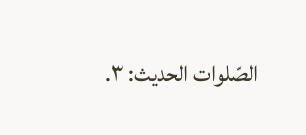الصّلوات الحديث: ٣.